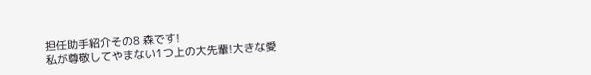担任助手紹介その8 森です!
私が尊敬してやまない1つ上の大先輩!大きな愛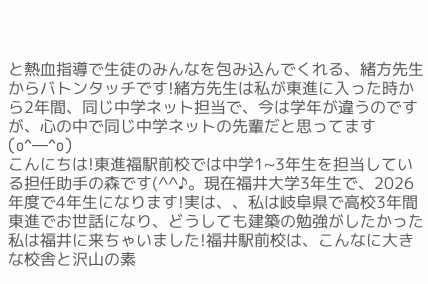と熱血指導で生徒のみんなを包み込んでくれる、緒方先生からバトンタッチです!緒方先生は私が東進に入った時から2年間、同じ中学ネット担当で、今は学年が違うのですが、心の中で同じ中学ネットの先輩だと思ってます(o^―^o)
こんにちは!東進福駅前校では中学1~3年生を担当している担任助手の森です(^^♪。現在福井大学3年生で、2026年度で4年生になります!実は、、私は岐阜県で高校3年間東進でお世話になり、どうしても建築の勉強がしたかった私は福井に来ちゃいました!福井駅前校は、こんなに大きな校舎と沢山の素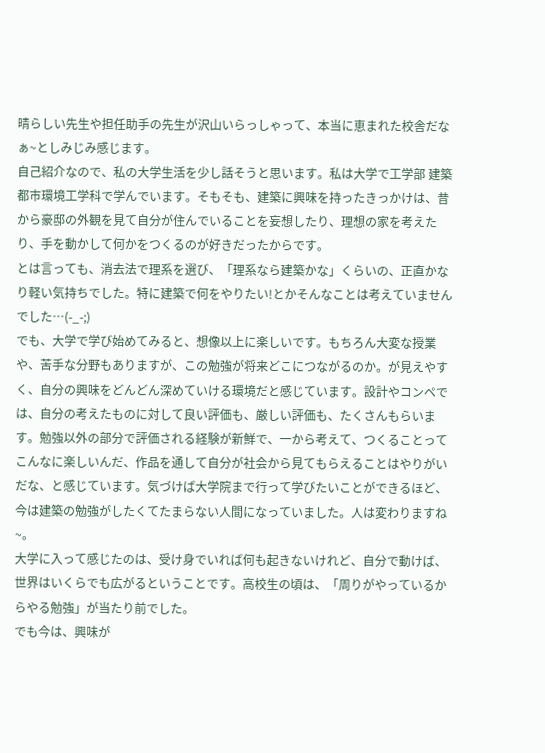晴らしい先生や担任助手の先生が沢山いらっしゃって、本当に恵まれた校舎だなぁ~としみじみ感じます。
自己紹介なので、私の大学生活を少し話そうと思います。私は大学で工学部 建築都市環境工学科で学んでいます。そもそも、建築に興味を持ったきっかけは、昔から豪邸の外観を見て自分が住んでいることを妄想したり、理想の家を考えたり、手を動かして何かをつくるのが好きだったからです。
とは言っても、消去法で理系を選び、「理系なら建築かな」くらいの、正直かなり軽い気持ちでした。特に建築で何をやりたい!とかそんなことは考えていませんでした…(-_-;)
でも、大学で学び始めてみると、想像以上に楽しいです。もちろん大変な授業や、苦手な分野もありますが、この勉強が将来どこにつながるのか。が見えやすく、自分の興味をどんどん深めていける環境だと感じています。設計やコンペでは、自分の考えたものに対して良い評価も、厳しい評価も、たくさんもらいます。勉強以外の部分で評価される経験が新鮮で、一から考えて、つくることってこんなに楽しいんだ、作品を通して自分が社会から見てもらえることはやりがいだな、と感じています。気づけば大学院まで行って学びたいことができるほど、今は建築の勉強がしたくてたまらない人間になっていました。人は変わりますね~。
大学に入って感じたのは、受け身でいれば何も起きないけれど、自分で動けば、世界はいくらでも広がるということです。高校生の頃は、「周りがやっているからやる勉強」が当たり前でした。
でも今は、興味が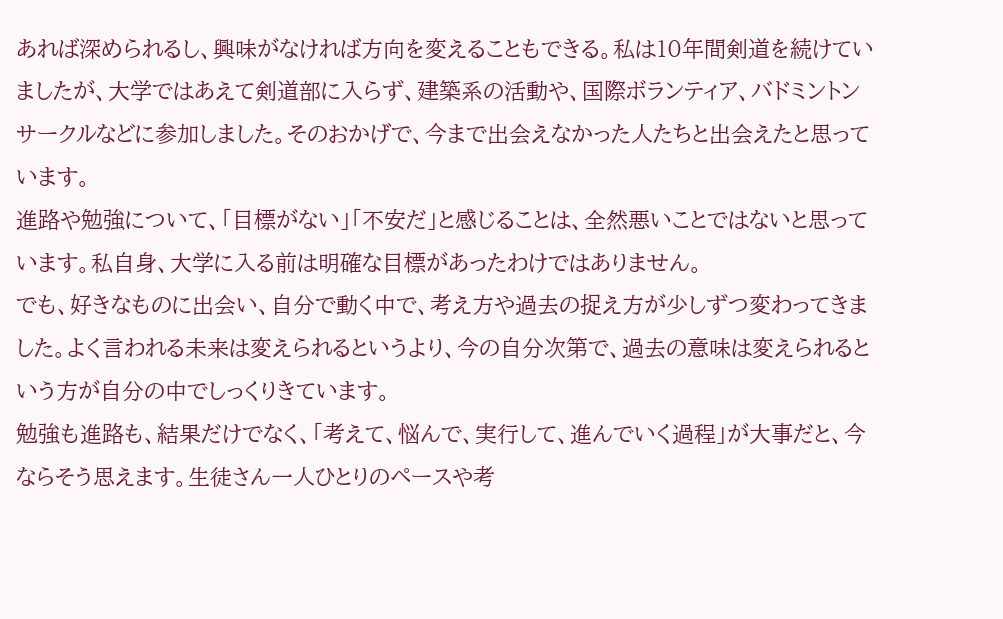あれば深められるし、興味がなければ方向を変えることもできる。私は10年間剣道を続けていましたが、大学ではあえて剣道部に入らず、建築系の活動や、国際ボランティア、バドミントンサークルなどに参加しました。そのおかげで、今まで出会えなかった人たちと出会えたと思っています。
進路や勉強について、「目標がない」「不安だ」と感じることは、全然悪いことではないと思っています。私自身、大学に入る前は明確な目標があったわけではありません。
でも、好きなものに出会い、自分で動く中で、考え方や過去の捉え方が少しずつ変わってきました。よく言われる未来は変えられるというより、今の自分次第で、過去の意味は変えられるという方が自分の中でしっくりきています。
勉強も進路も、結果だけでなく、「考えて、悩んで、実行して、進んでいく過程」が大事だと、今ならそう思えます。生徒さん一人ひとりのペースや考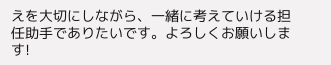えを大切にしながら、一緒に考えていける担任助手でありたいです。よろしくお願いします!